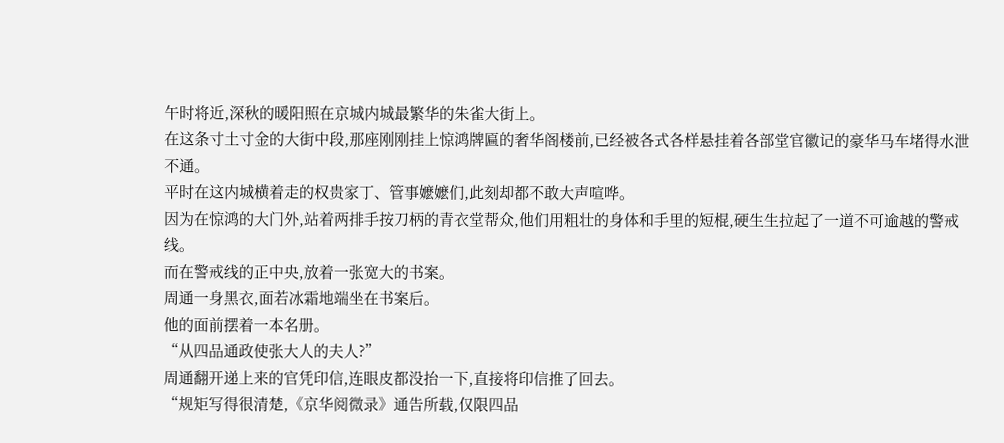午时将近,深秋的暖阳照在京城内城最繁华的朱雀大街上。
在这条寸土寸金的大街中段,那座刚刚挂上惊鸿牌匾的奢华阁楼前,已经被各式各样悬挂着各部堂官徽记的豪华马车堵得水泄不通。
平时在这内城横着走的权贵家丁、管事嬷嬷们,此刻却都不敢大声喧哗。
因为在惊鸿的大门外,站着两排手按刀柄的青衣堂帮众,他们用粗壮的身体和手里的短棍,硬生生拉起了一道不可逾越的警戒线。
而在警戒线的正中央,放着一张宽大的书案。
周通一身黑衣,面若冰霜地端坐在书案后。
他的面前摆着一本名册。
“从四品通政使张大人的夫人?”
周通翻开递上来的官凭印信,连眼皮都没抬一下,直接将印信推了回去。
“规矩写得很清楚,《京华阅微录》通告所载,仅限四品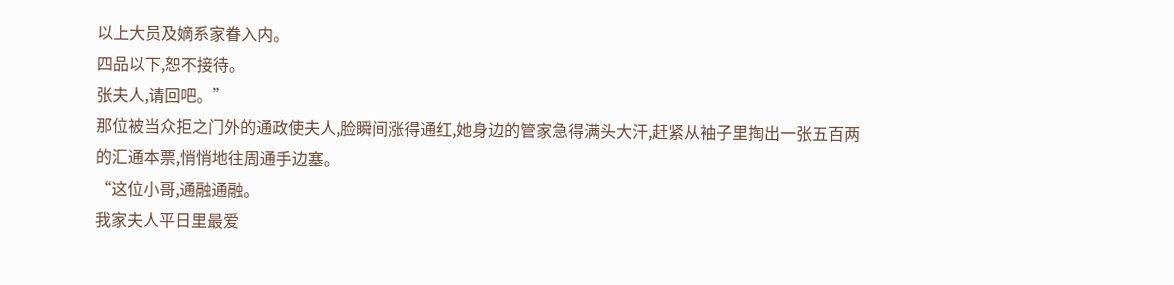以上大员及嫡系家眷入内。
四品以下,恕不接待。
张夫人,请回吧。”
那位被当众拒之门外的通政使夫人,脸瞬间涨得通红,她身边的管家急得满头大汗,赶紧从袖子里掏出一张五百两的汇通本票,悄悄地往周通手边塞。
“这位小哥,通融通融。
我家夫人平日里最爱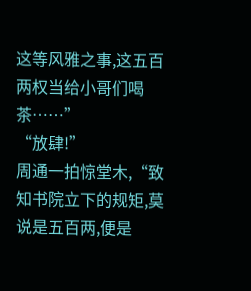这等风雅之事,这五百两权当给小哥们喝茶……”
“放肆!”
周通一拍惊堂木,“致知书院立下的规矩,莫说是五百两,便是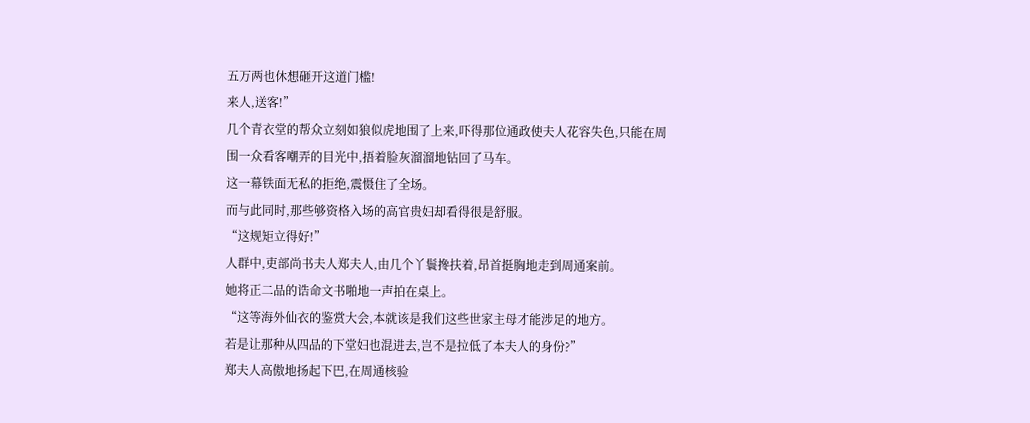五万两也休想砸开这道门槛!
来人,送客!”
几个青衣堂的帮众立刻如狼似虎地围了上来,吓得那位通政使夫人花容失色,只能在周围一众看客嘲弄的目光中,捂着脸灰溜溜地钻回了马车。
这一幕铁面无私的拒绝,震慑住了全场。
而与此同时,那些够资格入场的高官贵妇却看得很是舒服。
“这规矩立得好!”
人群中,吏部尚书夫人郑夫人,由几个丫鬟搀扶着,昂首挺胸地走到周通案前。
她将正二品的诰命文书啪地一声拍在桌上。
“这等海外仙衣的鉴赏大会,本就该是我们这些世家主母才能涉足的地方。
若是让那种从四品的下堂妇也混进去,岂不是拉低了本夫人的身份?”
郑夫人高傲地扬起下巴,在周通核验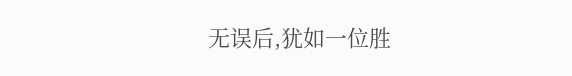无误后,犹如一位胜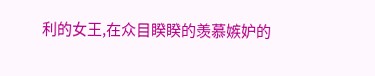利的女王,在众目睽睽的羡慕嫉妒的